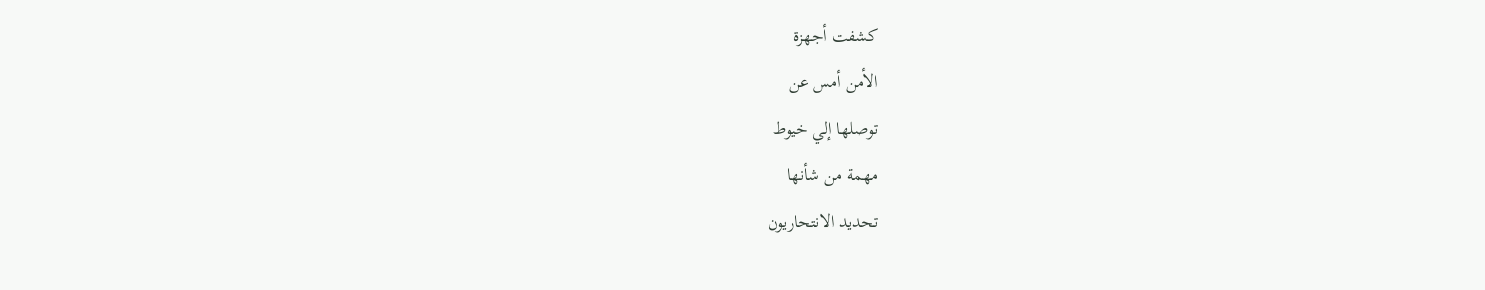كشفت أجهزة
الأمن أمس عن
توصلها إلي خيوط
مهمة من شأنها
تحديد الانتحاريون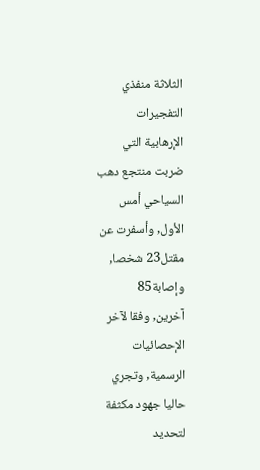الثلاثة منفذي
التفجيرات
الإرهابية التي
ضربت منتجع دهب
السياحي أمس
الأول, وأسفرت عن
مقتل23 شخصا,
وإصابة85
آخرين, وفقا لآخر
الإحصائيات
الرسمية, وتجري
حاليا جهود مكثفة
لتحديد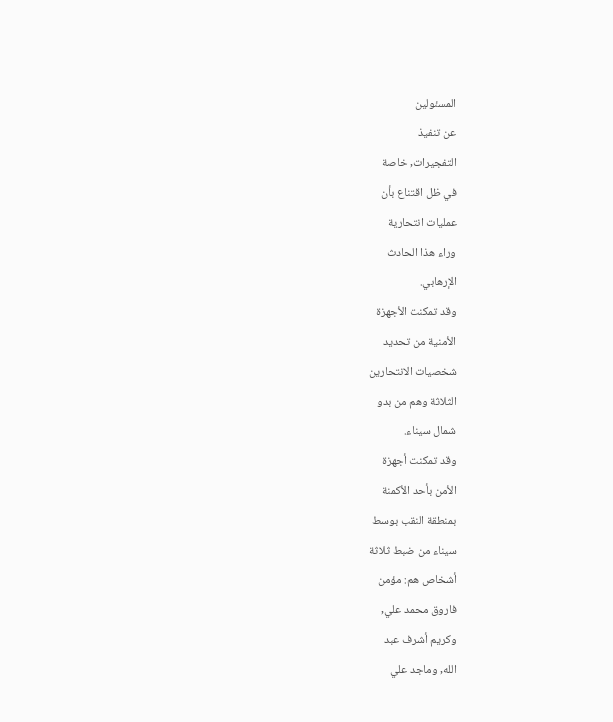المسئولين
عن تنفيذ
التفجيرات, خاصة
في ظل اقتناع بأن
عمليات انتحارية
وراء هذا الحادث
الإرهابي.
وقد تمكنت الأجهزة
الأمنية من تحديد
شخصيات الانتحارين
الثلاثة وهم من بدو
شمال سيناء.
وقد تمكنت أجهزة
الأمن بأحد الأكمنة
بمنطقة النقب بوسط
سيناء من ضبط ثلاثة
أشخاص هم: مؤمن
فاروق محمد علي,
وكريم أشرف عبد
الله, وماجد علي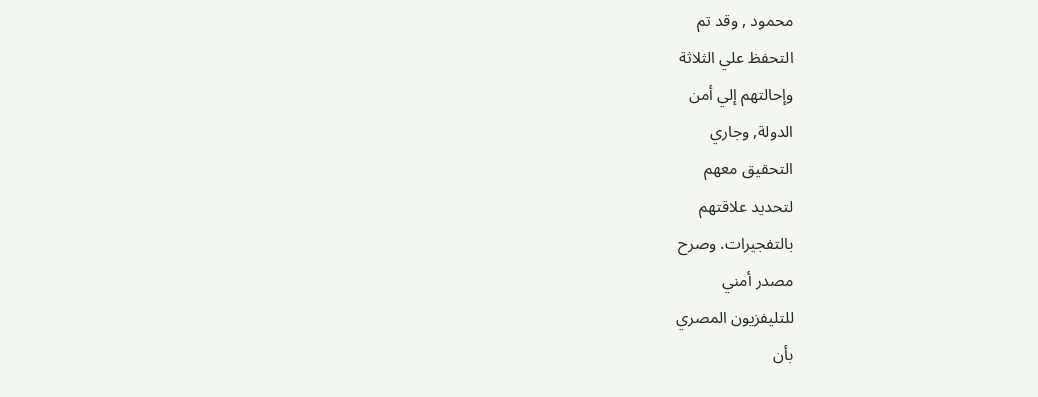محمود , وقد تم
التحفظ علي الثلاثة
وإحالتهم إلي أمن
الدولة, وجاري
التحقيق معهم
لتحديد علاقتهم
بالتفجيرات. وصرح
مصدر أمني
للتليفزيون المصري
بأن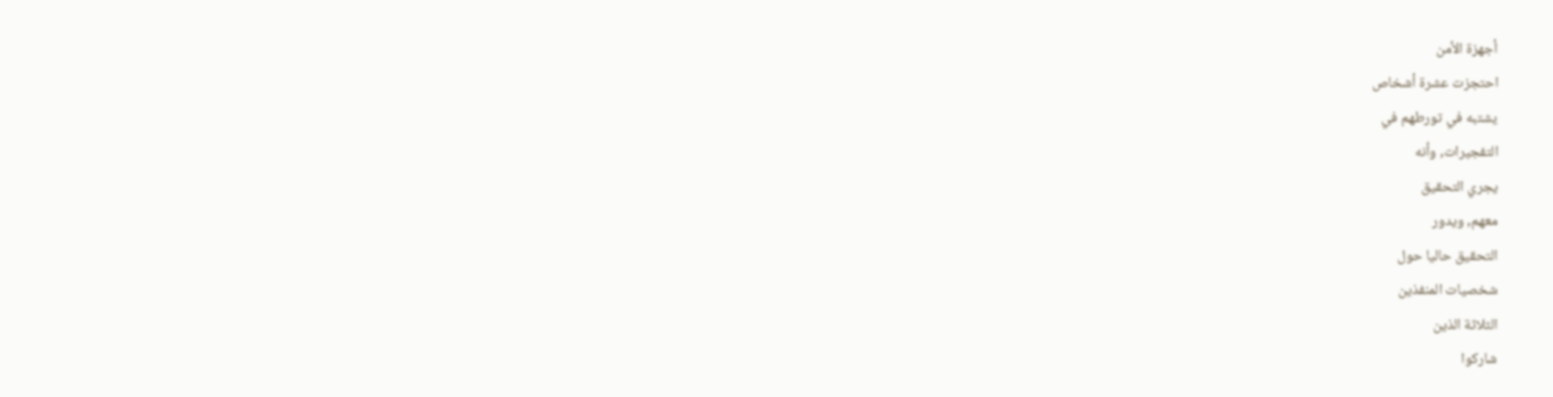أجهزة الأمن
احتجزت عشرة أشخاص
يشتبه في تورطهم في
التفجيرات, وأنه
يجري التحقيق
معهم, ويدور
التحقيق حاليا حول
شخصيات المنفذين
الثلاثة الذين
شاركوا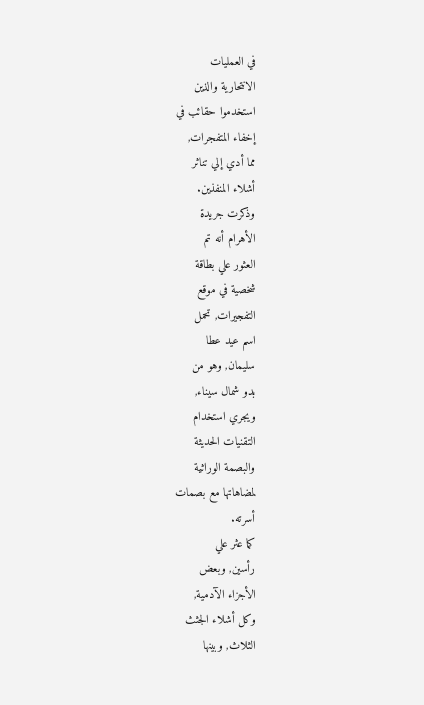في العمليات
الانتحارية والذين
استخدموا حقائب في
إخفاء المتفجرات,
مما أدي إلي تناثر
أشلاء المنفذين.
وذكرت جريدة
الأهرام أنه تم
العثور علي بطاقة
شخصية في موقع
التفجيرات, تحمل
اسم عيد عطا
سليمان, وهو من
بدو شمال سيناء,
ويجري استخدام
التقنيات الحديثة
والبصمة الوراثية
لمضاهاتها مع بصمات
أسرته.
كما عثر علي
رأسين, وبعض
الأجزاء الآدمية,
وكل أشلاء الجثث
الثلاث, وبينها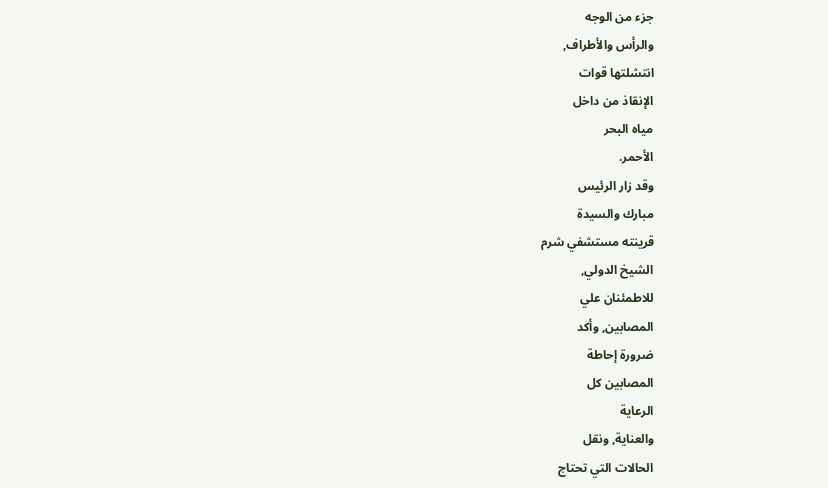جزء من الوجه
والرأس والأطراف,
انتشلتها قوات
الإنقاذ من داخل
مياه البحر
الأحمر.
وقد زار الرئيس
مبارك والسيدة
قرينته مستشفي شرم
الشيخ الدولي,
للاطمئنان علي
المصابين, وأكد
ضرورة إحاطة
المصابين كل
الرعاية
والعناية, ونقل
الحالات التي تحتاج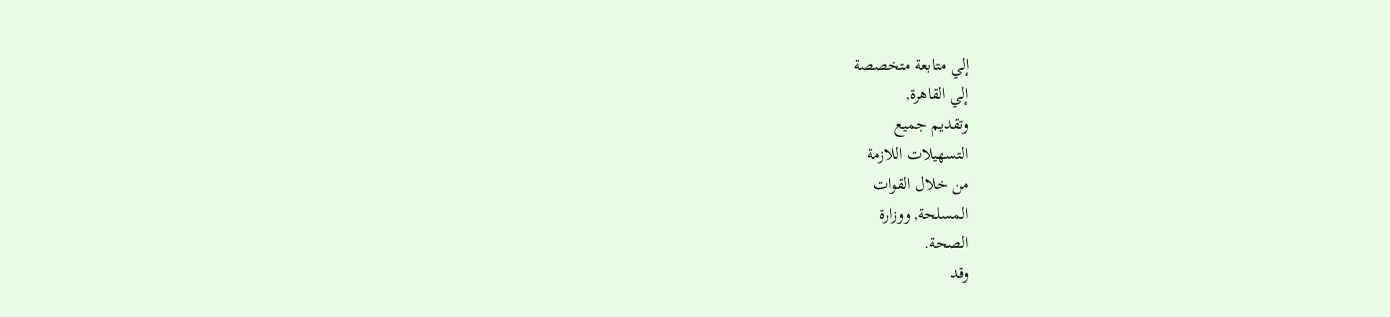إلي متابعة متخصصة
إلي القاهرة,
وتقديم جميع
التسهيلات اللازمة
من خلال القوات
المسلحة, ووزارة
الصحة.
وقد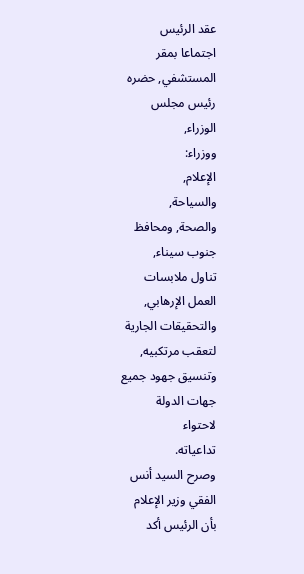عقد الرئيس
اجتماعا بمقر
المستشفي, حضره
رئيس مجلس
الوزراء,
ووزراء:
الإعلام,
والسياحة,
والصحة, ومحافظ
جنوب سيناء,
تناول ملابسات
العمل الإرهابي,
والتحقيقات الجارية
لتعقب مرتكبيه,
وتنسيق جهود جميع
جهات الدولة
لاحتواء
تداعياته.
وصرح السيد أنس
الفقي وزير الإعلام
بأن الرئيس أكد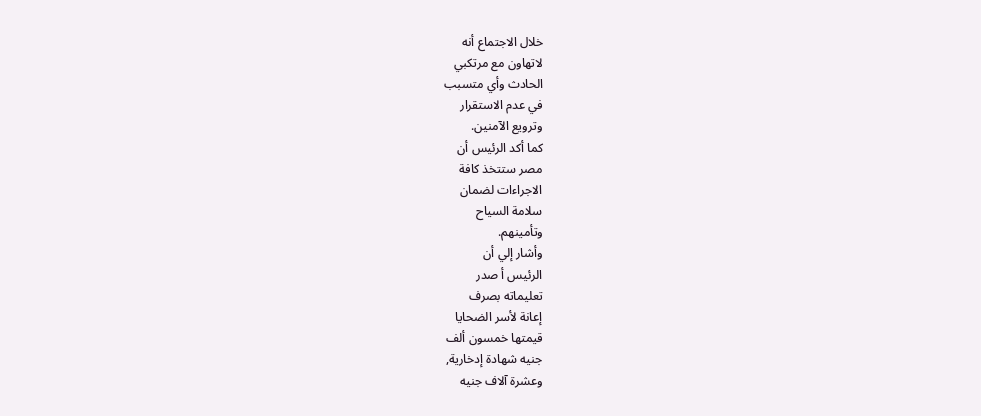خلال الاجتماع أنه
لاتهاون مع مرتكبي
الحادث وأي متسبب
في عدم الاستقرار
وترويع الآمنين.
كما أكد الرئيس أن
مصر ستتخذ كافة
الاجراءات لضمان
سلامة السياح
وتأمينهم.
وأشار إلي أن
الرئيس أ صدر
تعليماته بصرف
إعانة لأسر الضحايا
قيمتها خمسون ألف
جنيه شهادة إدخارية,
وعشرة آلاف جنيه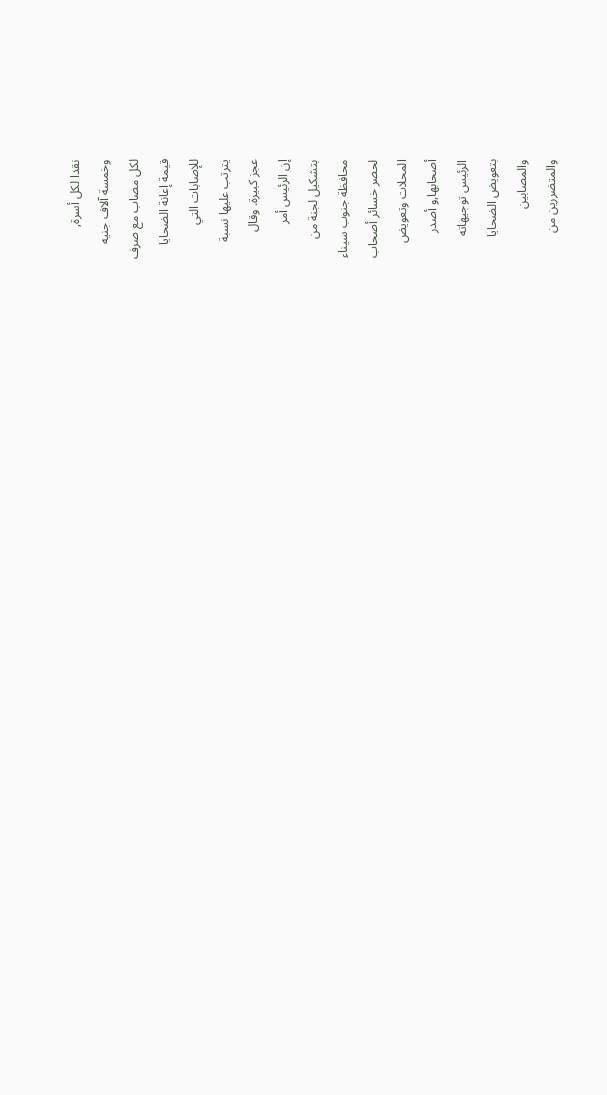نقدا لكل أسرة,
وخمسة آلاف جنيه
لكل مصاب مع صرف
قيمة إعانة الضحايا
للإصابات التي
يترتب عليها نسبة
عجز كبيرة. وقال
إن الرئيس أمر
بتشكيل لجنة من
محافظة جنوب سيناء
لحصر خسائر أصحاب
المحلات وتعويض
أصحابها,و أصدر
الرئيس توجيهاته
بتعويض الضحايا
والمصابين
والمتضررين من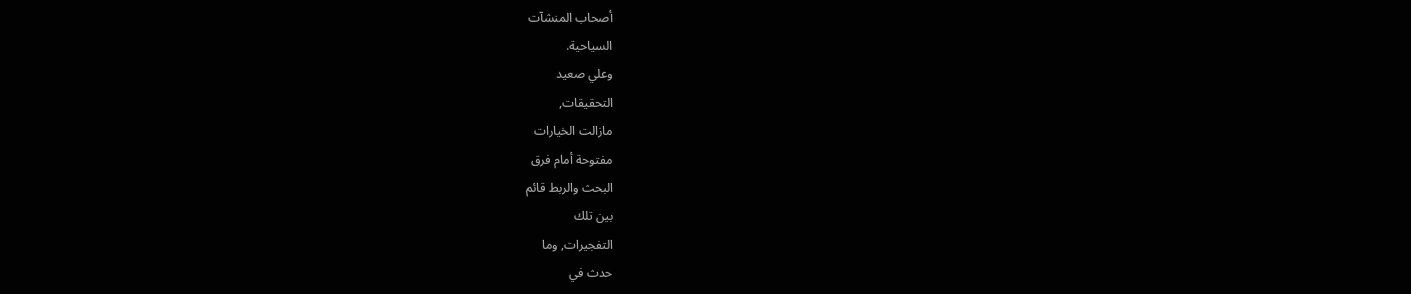أصحاب المنشآت
السياحية.
وعلي صعيد
التحقيقات,
مازالت الخيارات
مفتوحة أمام فرق
البحث والربط قائم
بين تلك
التفجيرات, وما
حدث في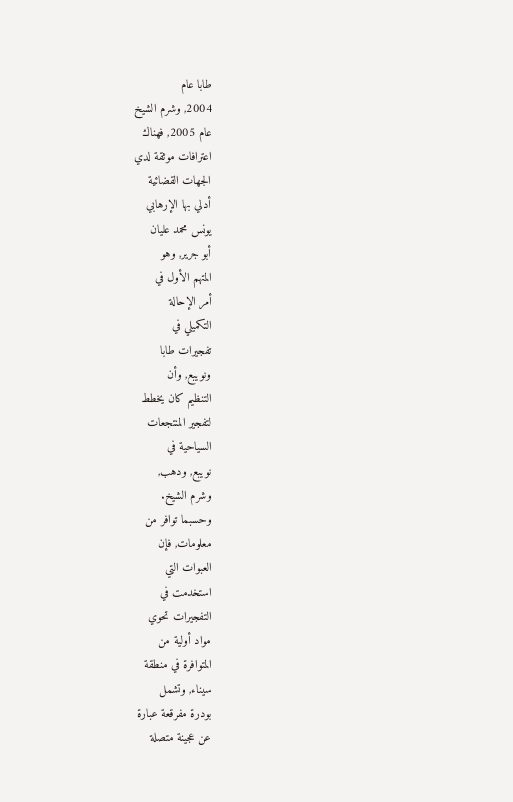طابا عام
2004, وشرم الشيخ
عام 2005, فهناك
اعترافات موثقة لدي
الجهات القضائية
أدلي بها الإرهابي
يونس محمد عليان
أبو جرير, وهو
المتهم الأول في
أمر الإحالة
التكميلي في
تفجيرات طابا
ونويبع, وأن
التنظيم كان يخطط
لتفجير المنتجعات
السياحية في
نويبع, ودهب,
وشرم الشيخ.
وحسبما توافر من
معلومات, فإن
العبوات التي
استخدمت في
التفجيرات تحوي
مواد أولية من
المتوافرة في منطقة
سيناء, وتشمل
بودرة مفرقعة عبارة
عن عجينة متصلة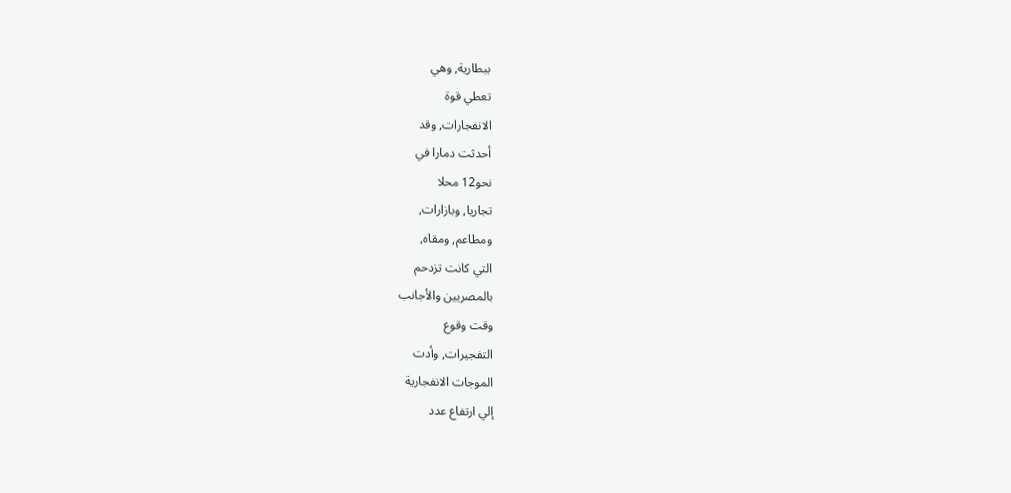ببطارية, وهي
تعطي قوة
الانفجارات, وقد
أحدثت دمارا في
نحو12 محلا
تجاريا, وبازارات,
ومطاعم, ومقاه,
التي كانت تزدحم
بالمصريين والأجانب
وقت وقوع
التفجيرات, وأدت
الموجات الانفجارية
إلي ارتفاع عدد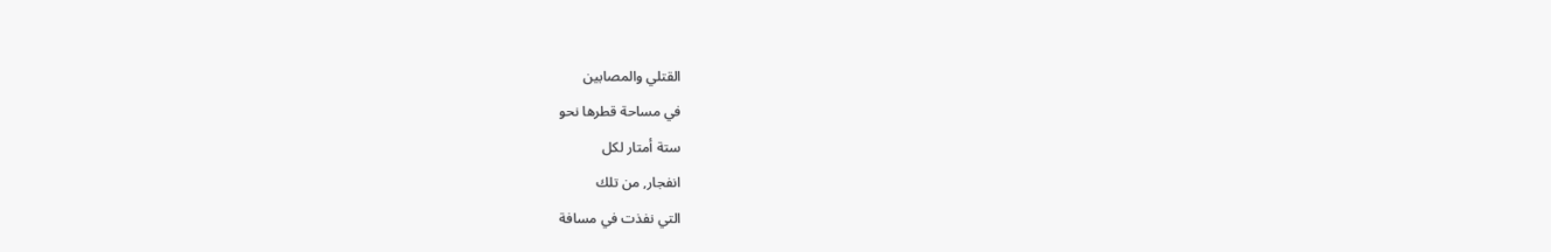القتلي والمصابين
في مساحة قطرها نحو
ستة أمتار لكل
انفجار, من تلك
التي نفذت في مسافة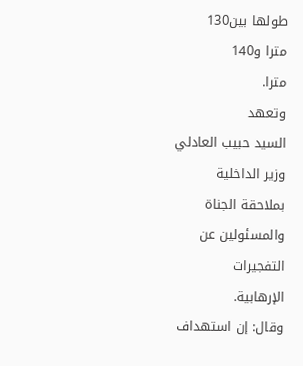طولها بين130
مترا و140
مترا.
وتعهد
السيد حبيب العادلي
وزير الداخلية
بملاحقة الجناة
والمسئولين عن
التفجيرات
الإرهابية.
وقال: إن استهداف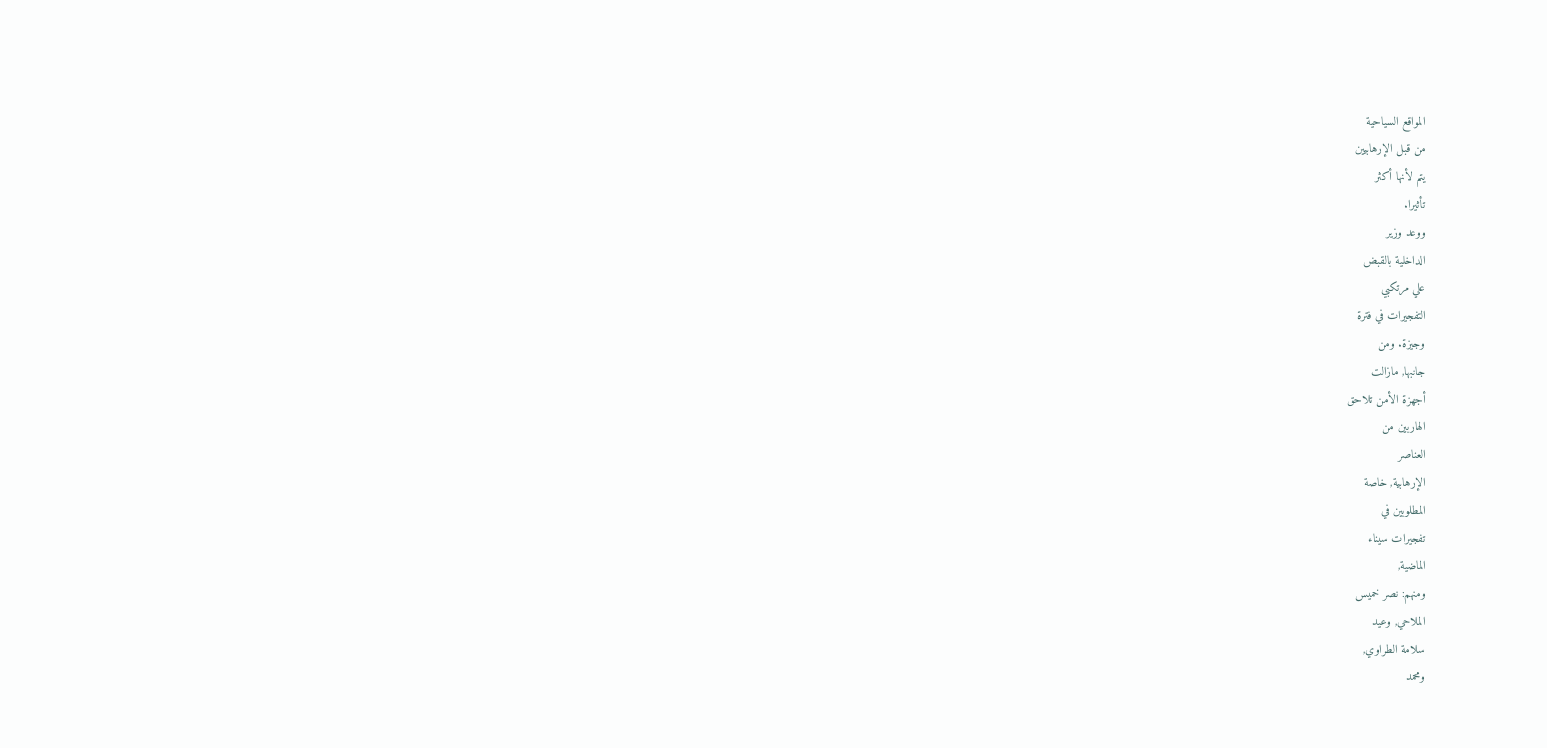المواقع السياحية
من قبل الإرهابيين
يتم لأنها أكثر
تأثيرا.
ووعد وزير
الداخلية بالقبض
علي مرتكبي
التفجيرات في فترة
وجيزة. ومن
جانبها, مازالت
أجهزة الأمن تلاحق
الهاربين من
العناصر
الإرهابية, خاصة
المطلوبين في
تفجيرات سيناء
الماضية,
ومنهم: نصر خميس
الملاحي, وعيد
سلامة الطراوي,
ومحمد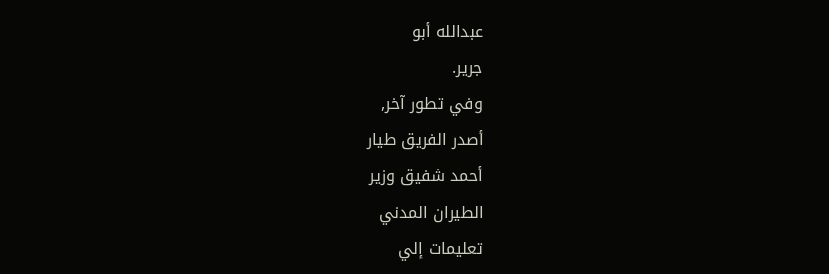عبدالله أبو
جرير.
وفي تطور آخر,
أصدر الفريق طيار
أحمد شفيق وزير
الطيران المدني
تعليمات إلي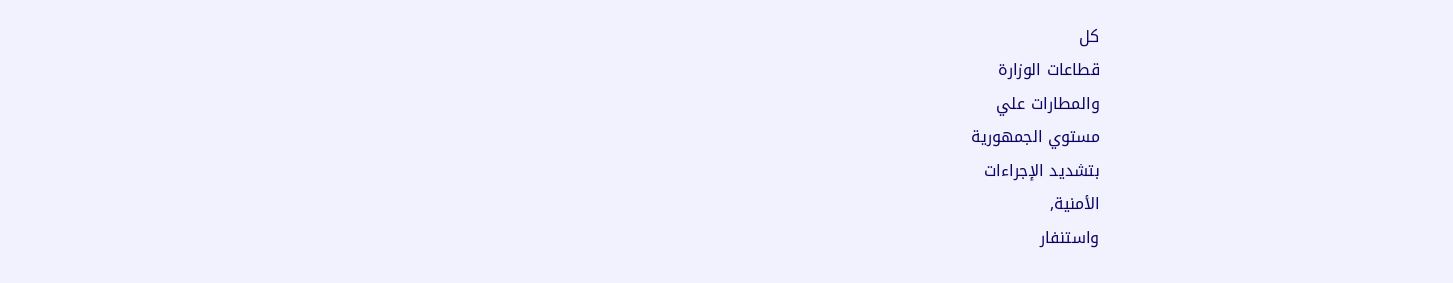كل
قطاعات الوزارة
والمطارات علي
مستوي الجمهورية
بتشديد الإجراءات
الأمنية,
واستنفار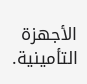الأجهزة
التأمينية.